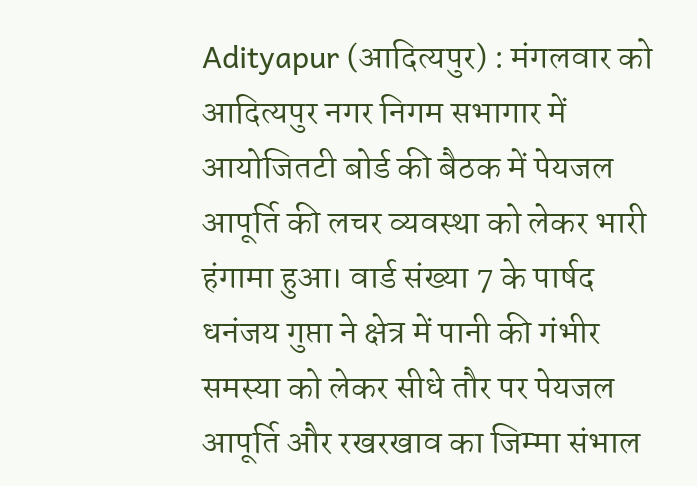Adityapur (आदित्यपुर) : मंगलवार को आदित्यपुर नगर निगम सभागार में आयोजितटी बोर्ड की बैठक में पेयजल आपूर्ति की लचर व्यवस्था को लेकर भारी हंगामा हुआ। वार्ड संख्या 7 के पार्षद धनंजय गुप्ता ने क्षेत्र में पानी की गंभीर समस्या को लेकर सीधे तौर पर पेयजल आपूर्ति और रखरखाव का जिम्मा संभाल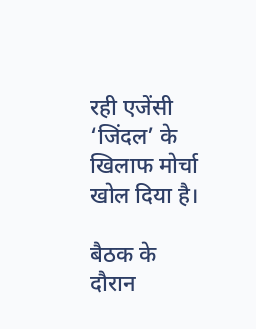रही एजेंसी ‘जिंदल’ के खिलाफ मोर्चा खोल दिया है।

बैठक के दौरान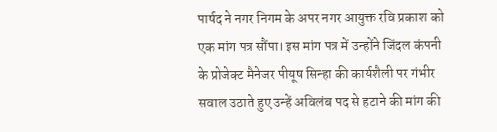पार्षद ने नगर निगम के अपर नगर आयुक्त रवि प्रकाश को एक मांग पत्र सौंपा। इस मांग पत्र में उन्होंने जिंदल कंपनी के प्रोजेक्ट मैनेजर पीयूष सिन्हा की कार्यशैली पर गंभीर सवाल उठाते हुए उन्हें अविलंब पद से हटाने की मांग की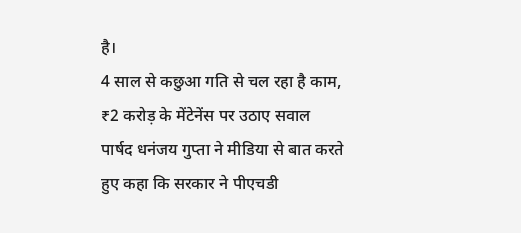है।
4 साल से कछुआ गति से चल रहा है काम, ₹2 करोड़ के मेंटेनेंस पर उठाए सवाल
पार्षद धनंजय गुप्ता ने मीडिया से बात करते हुए कहा कि सरकार ने पीएचडी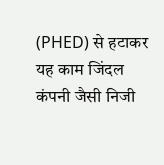(PHED) से हटाकर यह काम जिंदल कंपनी जैसी निजी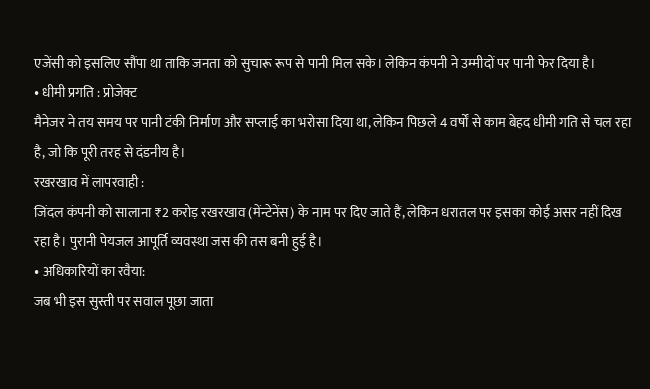एजेंसी को इसलिए सौंपा था ताकि जनता को सुचारू रूप से पानी मिल सके। लेकिन कंपनी ने उम्मीदों पर पानी फेर दिया है।
• धीमी प्रगति : प्रोजेक्ट
मैनेजर ने तय समय पर पानी टंकी निर्माण और सप्लाई का भरोसा दिया था, लेकिन पिछले 4 वर्षों से काम बेहद धीमी गति से चल रहा है, जो कि पूरी तरह से दंडनीय है।
रखरखाव में लापरवाही :
जिंदल कंपनी को सालाना ₹2 करोड़ रखरखाव (मेंन्टेनेंस) के नाम पर दिए जाते हैं, लेकिन धरातल पर इसका कोई असर नहीं दिख रहा है। पुरानी पेयजल आपूर्ति व्यवस्था जस की तस बनी हुई है।
• अधिकारियों का रवैया:
जब भी इस सुस्ती पर सवाल पूछा जाता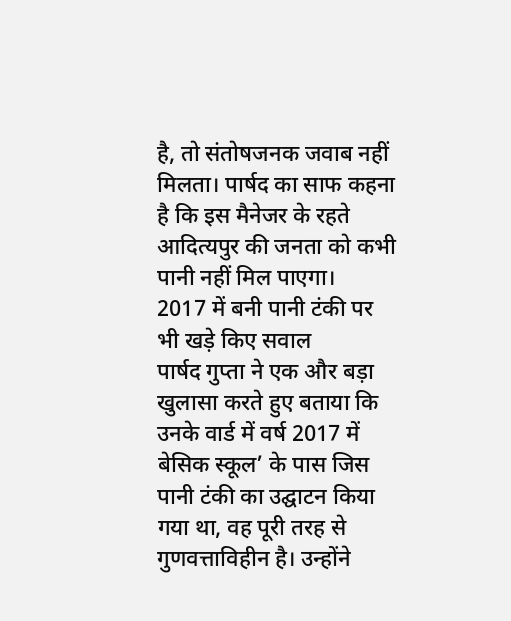है, तो संतोषजनक जवाब नहीं मिलता। पार्षद का साफ कहना है कि इस मैनेजर के रहते आदित्यपुर की जनता को कभी पानी नहीं मिल पाएगा।
2017 में बनी पानी टंकी पर भी खड़े किए सवाल
पार्षद गुप्ता ने एक और बड़ा खुलासा करते हुए बताया कि उनके वार्ड में वर्ष 2017 में बेसिक स्कूल’ के पास जिस पानी टंकी का उद्घाटन किया गया था, वह पूरी तरह से गुणवत्ताविहीन है। उन्होंने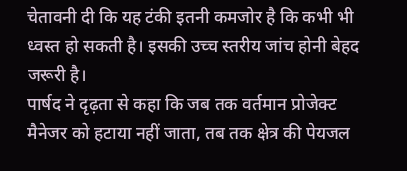चेतावनी दी कि यह टंकी इतनी कमजोर है कि कभी भी ध्वस्त हो सकती है। इसकी उच्च स्तरीय जांच होनी बेहद जरूरी है।
पार्षद ने दृढ़ता से कहा कि जब तक वर्तमान प्रोजेक्ट मैनेजर को हटाया नहीं जाता, तब तक क्षेत्र की पेयजल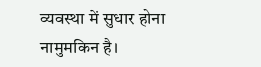व्यवस्था में सुधार होना नामुमकिन है।